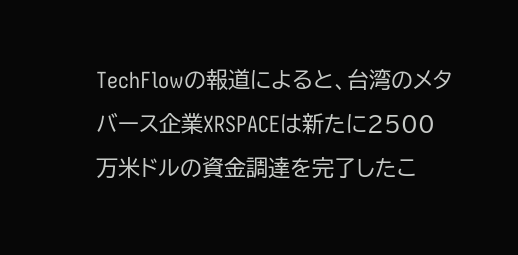TechFlowの報道によると、台湾のメタバース企業XRSPACEは新たに2500万米ドルの資金調達を完了したこ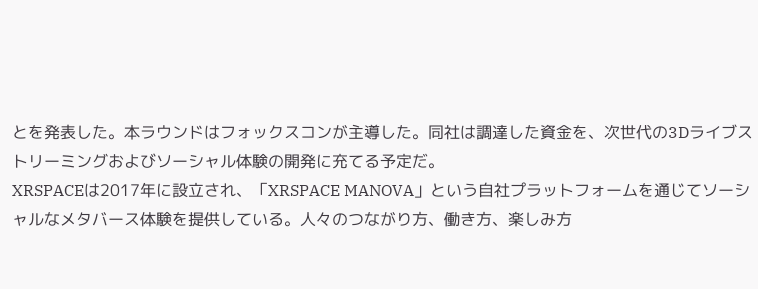とを発表した。本ラウンドはフォックスコンが主導した。同社は調達した資金を、次世代の3Dライブストリーミングおよびソーシャル体験の開発に充てる予定だ。
XRSPACEは2017年に設立され、「XRSPACE MANOVA」という自社プラットフォームを通じてソーシャルなメタバース体験を提供している。人々のつながり方、働き方、楽しみ方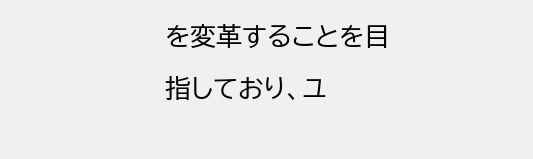を変革することを目指しており、ユ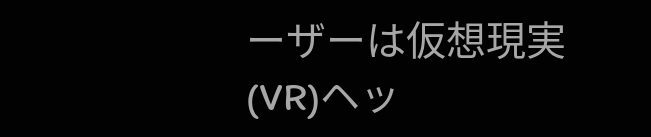ーザーは仮想現実(VR)ヘッ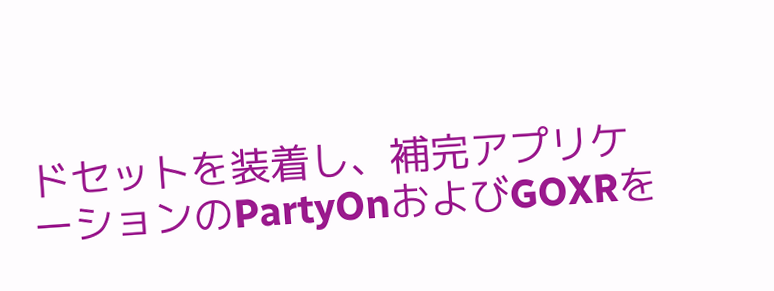ドセットを装着し、補完アプリケーションのPartyOnおよびGOXRを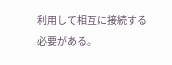利用して相互に接続する必要がある。